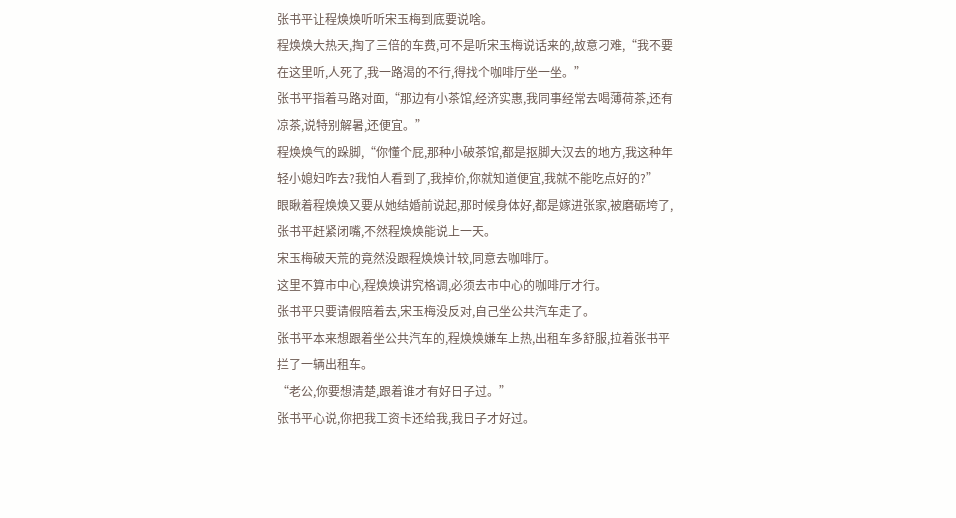张书平让程焕焕听听宋玉梅到底要说啥。
程焕焕大热天,掏了三倍的车费,可不是听宋玉梅说话来的,故意刁难,“我不要在这里听,人死了,我一路渴的不行,得找个咖啡厅坐一坐。”
张书平指着马路对面,“那边有小茶馆,经济实惠,我同事经常去喝薄荷茶,还有凉茶,说特别解暑,还便宜。”
程焕焕气的跺脚,“你懂个屁,那种小破茶馆,都是抠脚大汉去的地方,我这种年轻小媳妇咋去?我怕人看到了,我掉价,你就知道便宜,我就不能吃点好的?”
眼瞅着程焕焕又要从她结婚前说起,那时候身体好,都是嫁进张家,被磨砺垮了,张书平赶紧闭嘴,不然程焕焕能说上一天。
宋玉梅破天荒的竟然没跟程焕焕计较,同意去咖啡厅。
这里不算市中心,程焕焕讲究格调,必须去市中心的咖啡厅才行。
张书平只要请假陪着去,宋玉梅没反对,自己坐公共汽车走了。
张书平本来想跟着坐公共汽车的,程焕焕嫌车上热,出租车多舒服,拉着张书平拦了一辆出租车。
“老公,你要想清楚,跟着谁才有好日子过。”
张书平心说,你把我工资卡还给我,我日子才好过。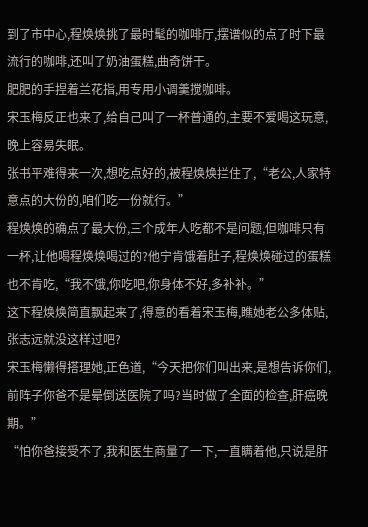到了市中心,程焕焕挑了最时髦的咖啡厅,摆谱似的点了时下最流行的咖啡,还叫了奶油蛋糕,曲奇饼干。
肥肥的手捏着兰花指,用专用小调羹搅咖啡。
宋玉梅反正也来了,给自己叫了一杯普通的,主要不爱喝这玩意,晚上容易失眠。
张书平难得来一次,想吃点好的,被程焕焕拦住了,“老公,人家特意点的大份的,咱们吃一份就行。”
程焕焕的确点了最大份,三个成年人吃都不是问题,但咖啡只有一杯,让他喝程焕焕喝过的?他宁肯饿着肚子,程焕焕碰过的蛋糕也不肯吃,“我不饿,你吃吧,你身体不好,多补补。”
这下程焕焕简直飘起来了,得意的看着宋玉梅,瞧她老公多体贴,张志远就没这样过吧?
宋玉梅懒得搭理她,正色道,“今天把你们叫出来,是想告诉你们,前阵子你爸不是晕倒送医院了吗?当时做了全面的检查,肝癌晚期。”
“怕你爸接受不了,我和医生商量了一下,一直瞒着他,只说是肝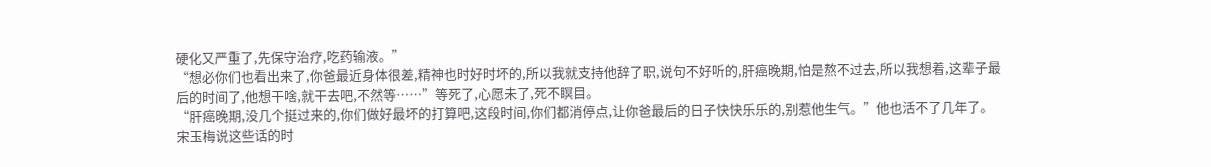硬化又严重了,先保守治疗,吃药输液。”
“想必你们也看出来了,你爸最近身体很差,精神也时好时坏的,所以我就支持他辞了职,说句不好听的,肝癌晚期,怕是熬不过去,所以我想着,这辈子最后的时间了,他想干啥,就干去吧,不然等……”等死了,心愿未了,死不瞑目。
“肝癌晚期,没几个挺过来的,你们做好最坏的打算吧,这段时间,你们都消停点,让你爸最后的日子快快乐乐的,别惹他生气。”他也活不了几年了。
宋玉梅说这些话的时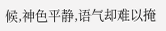候,神色平静,语气却难以掩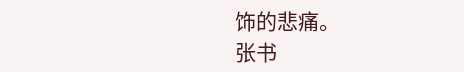饰的悲痛。
张书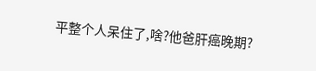平整个人呆住了,啥?他爸肝癌晚期?